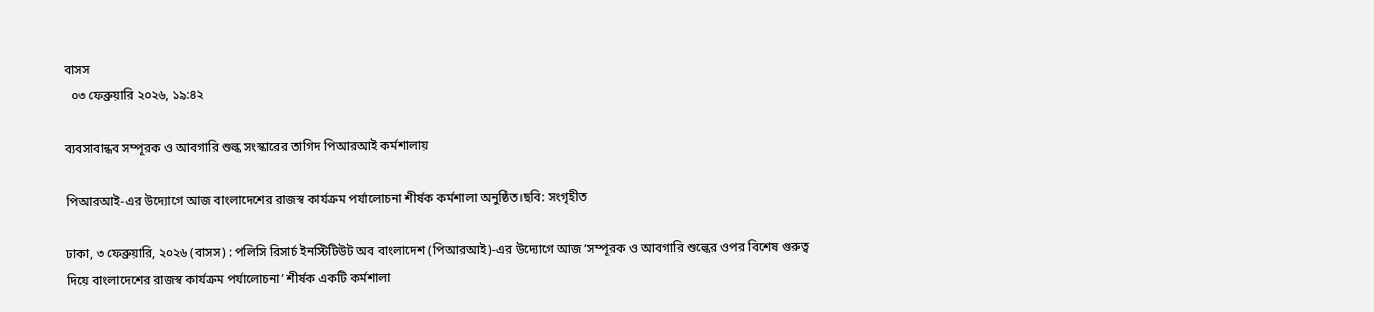বাসস
  ০৩ ফেব্রুয়ারি ২০২৬, ১৯:৪২

ব্যবসাবান্ধব সম্পূরক ও আবগারি শুল্ক সংস্কারের তাগিদ পিআরআই কর্মশালায়

পিআরআই-এর উদ্যোগে আজ বাংলাদেশের রাজস্ব কার্যক্রম পর্যালোচনা শীর্ষক কর্মশালা অনুষ্ঠিত।ছবি: সংগৃহীত

ঢাকা, ৩ ফেব্রুয়ারি, ২০২৬ (বাসস) : পলিসি রিসার্চ ইনস্টিটিউট অব বাংলাদেশ (পিআরআই)-এর উদ্যোগে আজ ‘সম্পূরক ও আবগারি শুল্কের ওপর বিশেষ গুরুত্ব দিয়ে বাংলাদেশের রাজস্ব কার্যক্রম পর্যালোচনা’ শীর্ষক একটি কর্মশালা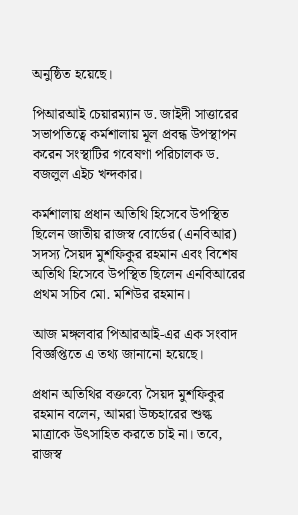অনুষ্ঠিত হয়েছে।

পিআরআই চেয়ারম্যান ড. জাইদী সাত্তারের সভাপতিত্বে কর্মশালায় মূল প্রবন্ধ উপস্থাপন করেন সংস্থাটির গবেষণা পরিচালক ড. বজলুল এইচ খন্দকার।

কর্মশালায় প্রধান অতিথি হিসেবে উপস্থিত ছিলেন জাতীয় রাজস্ব বোর্ডের (এনবিআর) সদস্য সৈয়দ মুশফিকুর রহমান এবং বিশেষ অতিথি হিসেবে উপস্থিত ছিলেন এনবিআরের প্রথম সচিব মো. মশিউর রহমান।

আজ মঙ্গলবার পিআরআই-এর এক সংবাদ বিজ্ঞপ্তিতে এ তথ্য জানানো হয়েছে।

প্রধান অতিথির বক্তব্যে সৈয়দ মুশফিকুর রহমান বলেন, আমরা উচ্চহারের শুল্ক মাত্রাকে উৎসাহিত করতে চাই না। তবে, রাজস্ব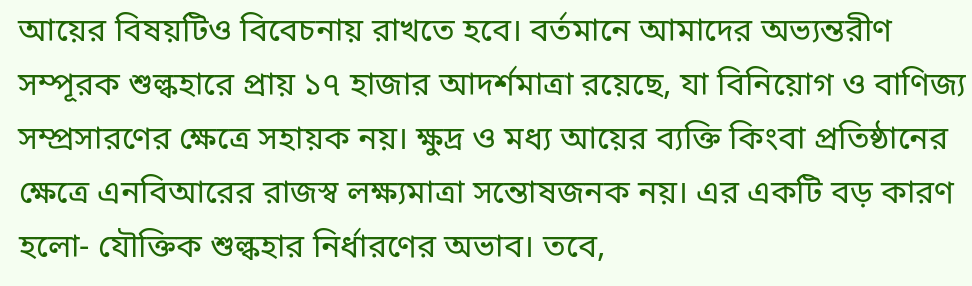আয়ের বিষয়টিও বিবেচনায় রাখতে হবে। বর্তমানে আমাদের অভ্যন্তরীণ সম্পূরক শুল্কহারে প্রায় ১৭ হাজার আদর্শমাত্রা রয়েছে, যা বিনিয়োগ ও বাণিজ্য সম্প্রসারণের ক্ষেত্রে সহায়ক নয়। ক্ষুদ্র ও মধ্য আয়ের ব্যক্তি কিংবা প্রতিষ্ঠানের ক্ষেত্রে এনবিআরের রাজস্ব লক্ষ্যমাত্রা সন্তোষজনক নয়। এর একটি বড় কারণ হলো- যৌক্তিক শুল্কহার নির্ধারণের অভাব। তবে,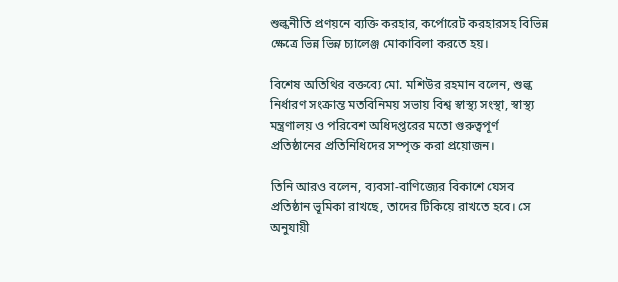শুল্কনীতি প্রণয়নে ব্যক্তি করহার, কর্পোরেট করহারসহ বিভিন্ন ক্ষেত্রে ভিন্ন ভিন্ন চ্যালেঞ্জ মোকাবিলা করতে হয়।

বিশেষ অতিথির বক্তব্যে মো. মশিউর রহমান বলেন, শুল্ক নির্ধারণ সংক্রান্ত মতবিনিময় সভায় বিশ্ব স্বাস্থ্য সংস্থা, স্বাস্থ্য মন্ত্রণালয় ও পরিবেশ অধিদপ্তরের মতো গুরুত্বপূর্ণ প্রতিষ্ঠানের প্রতিনিধিদের সম্পৃক্ত করা প্রয়োজন।

তিনি আরও বলেন, ব্যবসা-বাণিজ্যের বিকাশে যেসব প্রতিষ্ঠান ভূমিকা রাখছে, তাদের টিকিয়ে রাখতে হবে। সে অনুযায়ী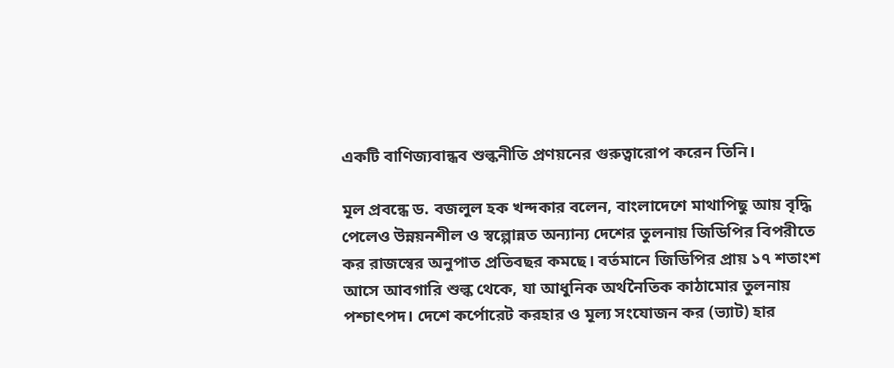একটি বাণিজ্যবান্ধব শুল্কনীতি প্রণয়নের গুরুত্বারোপ করেন তিনি।

মূল প্রবন্ধে ড. বজলুল হক খন্দকার বলেন, বাংলাদেশে মাথাপিছু আয় বৃদ্ধি পেলেও উন্নয়নশীল ও স্বল্পোন্নত অন্যান্য দেশের তুলনায় জিডিপির বিপরীতে কর রাজস্বের অনুপাত প্রতিবছর কমছে। বর্তমানে জিডিপির প্রায় ১৭ শতাংশ আসে আবগারি শুল্ক থেকে, যা আধুনিক অর্থনৈতিক কাঠামোর তুলনায় পশ্চাৎপদ। দেশে কর্পোরেট করহার ও মূল্য সংযোজন কর (ভ্যাট) হার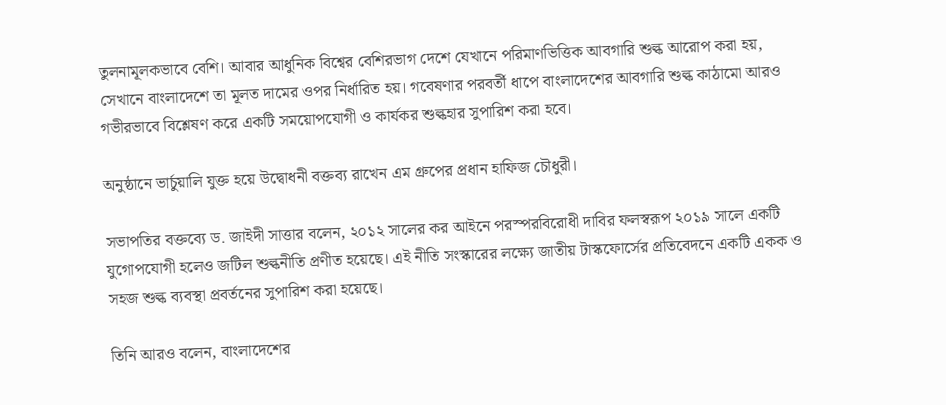তুলনামূলকভাবে বেশি। আবার আধুনিক বিশ্বের বেশিরভাগ দেশে যেখানে পরিমাণভিত্তিক আবগারি শুল্ক আরোপ করা হয়, সেখানে বাংলাদেশে তা মূলত দামের ওপর নির্ধারিত হয়। গবেষণার পরবর্তী ধাপে বাংলাদেশের আবগারি শুল্ক কাঠামো আরও গভীরভাবে বিশ্লেষণ করে একটি সময়োপযোগী ও কার্যকর শুল্কহার সুপারিশ করা হবে।

অনুষ্ঠানে ভার্চুয়ালি যুক্ত হয়ে উদ্বোধনী বক্তব্য রাখেন এম গ্রুপের প্রধান হাফিজ চৌধুরী।

সভাপতির বক্তব্যে ড. জাইদী সাত্তার বলেন, ২০১২ সালের কর আইনে পরস্পরবিরোধী দাবির ফলস্বরূপ ২০১৯ সালে একটি যুগোপযোগী হলেও জটিল শুল্কনীতি প্রণীত হয়েছে। এই নীতি সংস্কারের লক্ষ্যে জাতীয় টাস্কফোর্সের প্রতিবেদনে একটি একক ও সহজ শুল্ক ব্যবস্থা প্রবর্তনের সুপারিশ করা হয়েছে।

তিনি আরও বলেন, বাংলাদেশের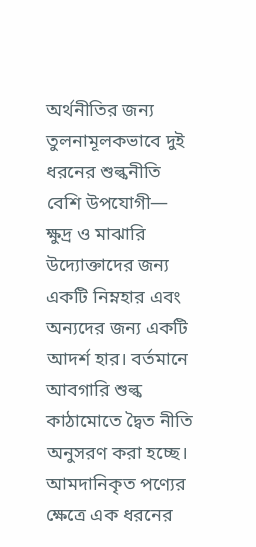অর্থনীতির জন্য তুলনামূলকভাবে দুই ধরনের শুল্কনীতি বেশি উপযোগী— ক্ষুদ্র ও মাঝারি উদ্যোক্তাদের জন্য একটি নিম্নহার এবং অন্যদের জন্য একটি আদর্শ হার। বর্তমানে আবগারি শুল্ক কাঠামোতে দ্বৈত নীতি অনুসরণ করা হচ্ছে। আমদানিকৃত পণ্যের ক্ষেত্রে এক ধরনের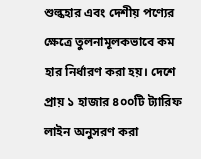শুল্কহার এবং দেশীয় পণ্যের ক্ষেত্রে তুলনামূলকভাবে কম হার নির্ধারণ করা হয়। দেশে প্রায় ১ হাজার ৪০০টি ট্যারিফ লাইন অনুসরণ করা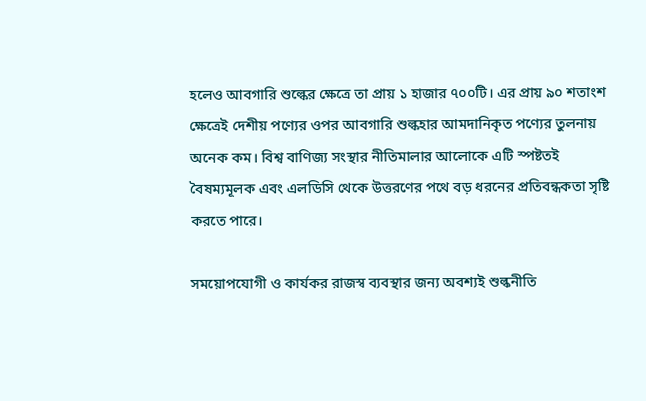হলেও আবগারি শুল্কের ক্ষেত্রে তা প্রায় ১ হাজার ৭০০টি। এর প্রায় ৯০ শতাংশ ক্ষেত্রেই দেশীয় পণ্যের ওপর আবগারি শুল্কহার আমদানিকৃত পণ্যের তুলনায় অনেক কম। বিশ্ব বাণিজ্য সংস্থার নীতিমালার আলোকে এটি স্পষ্টতই বৈষম্যমূলক এবং এলডিসি থেকে উত্তরণের পথে বড় ধরনের প্রতিবন্ধকতা সৃষ্টি করতে পারে।

সময়োপযোগী ও কার্যকর রাজস্ব ব্যবস্থার জন্য অবশ্যই শুল্কনীতি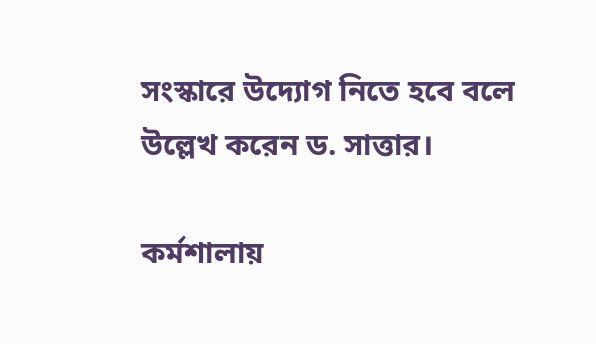সংস্কারে উদ্যোগ নিতে হবে বলে উল্লেখ করেন ড. সাত্তার।

কর্মশালায়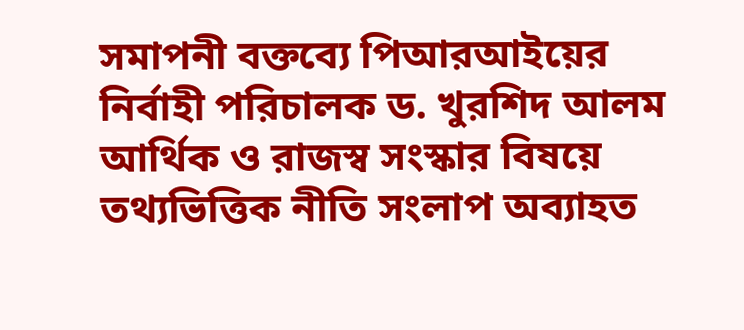সমাপনী বক্তব্যে পিআরআইয়ের নির্বাহী পরিচালক ড. খুরশিদ আলম আর্থিক ও রাজস্ব সংস্কার বিষয়ে তথ্যভিত্তিক নীতি সংলাপ অব্যাহত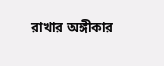রাখার অঙ্গীকার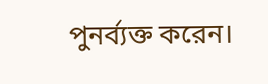পুনর্ব্যক্ত করেন।